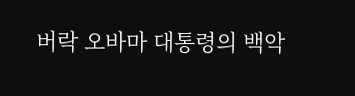버락 오바마 대통령의 백악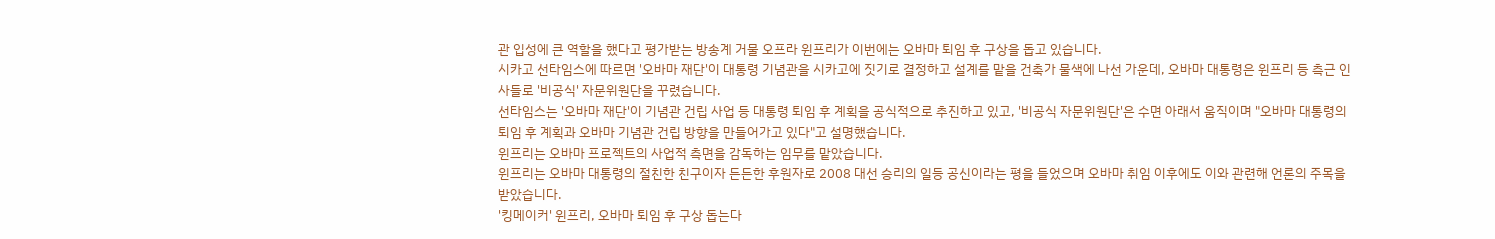관 입성에 큰 역할을 했다고 평가받는 방송계 거물 오프라 윈프리가 이번에는 오바마 퇴임 후 구상을 돕고 있습니다.
시카고 선타임스에 따르면 '오바마 재단'이 대통령 기념관을 시카고에 짓기로 결정하고 설계를 맡을 건축가 물색에 나선 가운데, 오바마 대통령은 윈프리 등 측근 인사들로 '비공식' 자문위원단을 꾸렸습니다.
선타임스는 '오바마 재단'이 기념관 건립 사업 등 대통령 퇴임 후 계획을 공식적으로 추진하고 있고, '비공식 자문위원단'은 수면 아래서 움직이며 "오바마 대통령의 퇴임 후 계획과 오바마 기념관 건립 방향을 만들어가고 있다"고 설명했습니다.
윈프리는 오바마 프로젝트의 사업적 측면을 감독하는 임무를 맡았습니다.
윈프리는 오바마 대통령의 절친한 친구이자 든든한 후원자로 2008 대선 승리의 일등 공신이라는 평을 들었으며 오바마 취임 이후에도 이와 관련해 언론의 주목을 받았습니다.
'킹메이커' 윈프리, 오바마 퇴임 후 구상 돕는다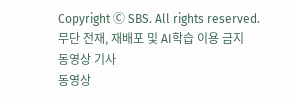Copyright Ⓒ SBS. All rights reserved. 무단 전재, 재배포 및 AI학습 이용 금지
동영상 기사
동영상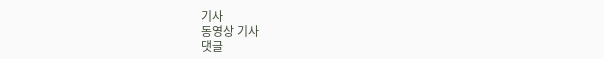기사
동영상 기사
댓글